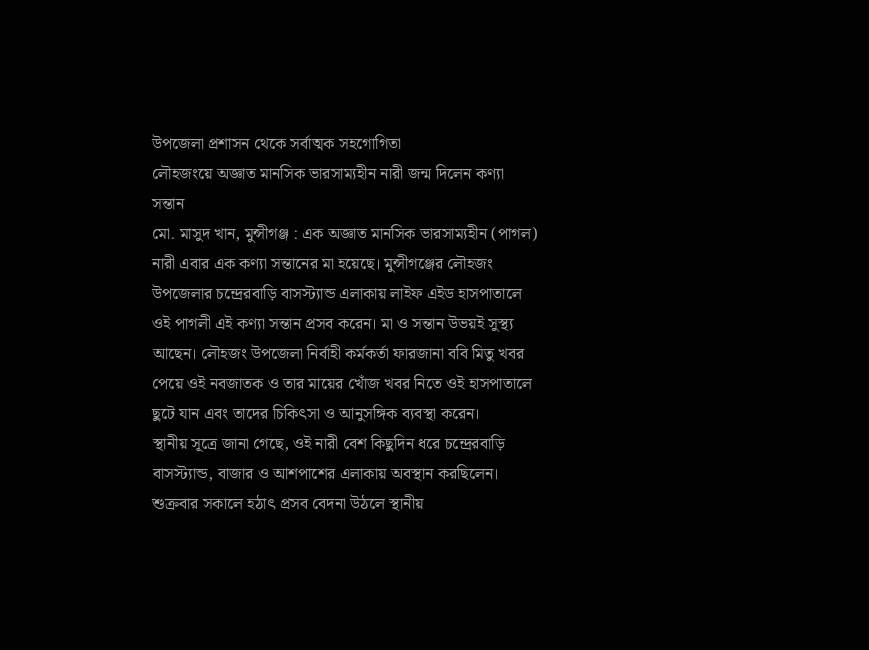উপজেলা প্রশাসন থেকে সর্বাত্মক সহগোগিতা
লৌহজংয়ে অজ্ঞাত মানসিক ভারসাম্যহীন নারী জন্ম দিলেন কণ্যা সন্তান
মো. মাসুদ খান, মুন্সীগঞ্জ : এক অজ্ঞাত মানসিক ভারসাম্যহীন (পাগল) নারী এবার এক কণ্যা সন্তানের মা হয়েছে। মুন্সীগঞ্জের লৌহজং উপজেলার চন্দ্রেরবাড়ি বাসস্ট্যান্ড এলাকায় লাইফ এইড হাসপাতালে ওই পাগলী এই কণ্যা সন্তান প্রসব করেন। মা ও সন্তান উভয়ই সুস্থ্য আছেন। লৌহজং উপজেলা নির্বাহী কর্মকর্তা ফারজানা ববি মিতু খবর পেয়ে ওই নবজাতক ও তার মায়ের খোঁজ খবর নিতে ওই হাসপাতালে ছুটে যান এবং তাদের চিকিৎসা ও আনুসঙ্গিক ব্যবস্থা করেন।
স্থানীয় সূত্রে জানা গেছে, ওই নারী বেশ কিছুদিন ধরে চন্দ্রেরবাড়ি বাসস্ট্যান্ড, বাজার ও আশপাশের এলাকায় অবস্থান করছিলেন। শুক্রবার সকালে হঠাৎ প্রসব বেদনা উঠলে স্থানীয়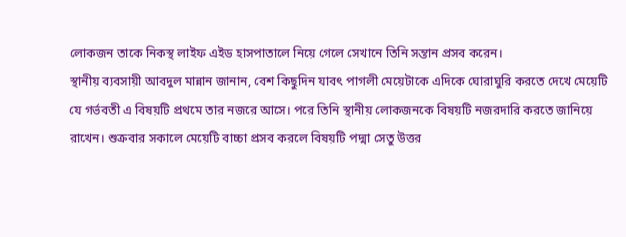লোকজন তাকে নিকস্থ লাইফ এইড হাসপাতালে নিয়ে গেলে সেখানে তিনি সন্তান প্রসব করেন।
স্থানীয় ব্যবসায়ী আবদুল মান্নান জানান, বেশ কিছুদিন যাবৎ পাগলী মেয়েটাকে এদিকে ঘোরাঘুরি করতে দেখে মেয়েটি যে গর্ভবতী এ বিষয়টি প্রথমে তার নজরে আসে। পরে তিনি স্থানীয় লোকজনকে বিষয়টি নজরদারি করতে জানিয়ে রাখেন। শুক্রবার সকালে মেয়েটি বাচ্চা প্রসব করলে বিষয়টি পদ্মা সেতু উত্তর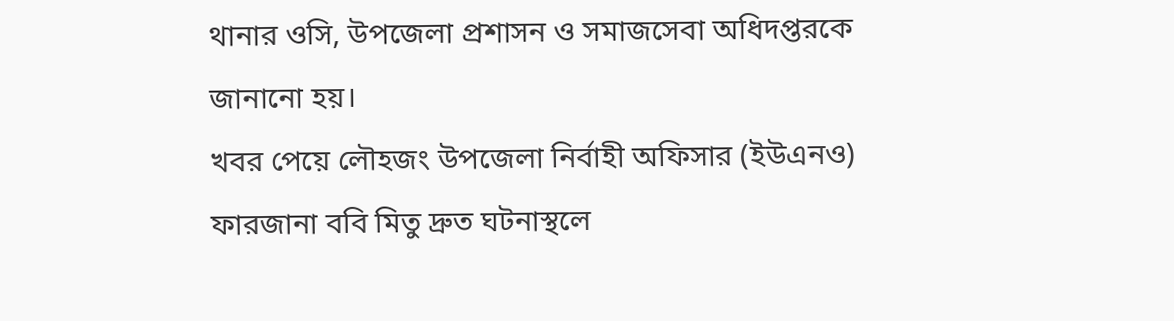থানার ওসি, উপজেলা প্রশাসন ও সমাজসেবা অধিদপ্তরকে জানানো হয়।
খবর পেয়ে লৌহজং উপজেলা নির্বাহী অফিসার (ইউএনও) ফারজানা ববি মিতু দ্রুত ঘটনাস্থলে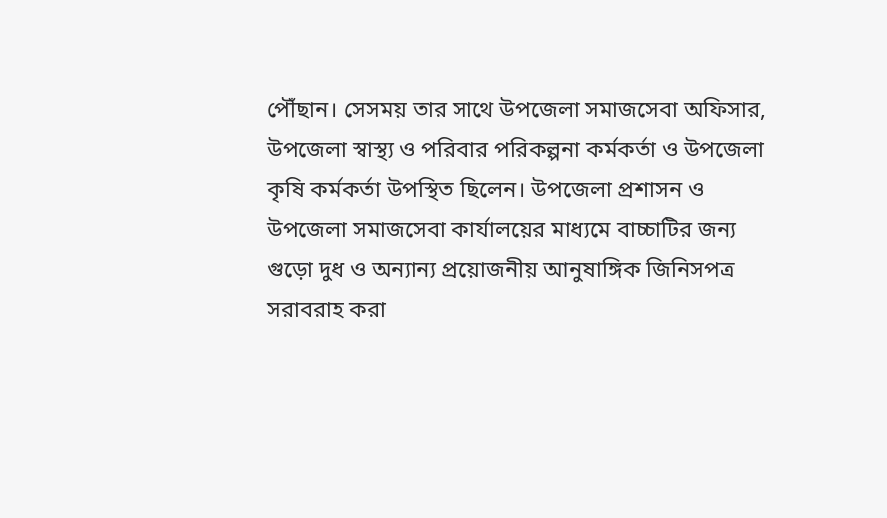পৌঁছান। সেসময় তার সাথে উপজেলা সমাজসেবা অফিসার, উপজেলা স্বাস্থ্য ও পরিবার পরিকল্পনা কর্মকর্তা ও উপজেলা কৃষি কর্মকর্তা উপস্থিত ছিলেন। উপজেলা প্রশাসন ও উপজেলা সমাজসেবা কার্যালয়ের মাধ্যমে বাচ্চাটির জন্য গুড়ো দুধ ও অন্যান্য প্রয়োজনীয় আনুষাঙ্গিক জিনিসপত্র সরাবরাহ করা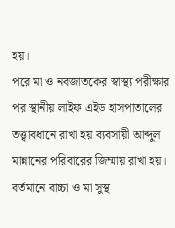হয়।
পরে মা ও নবজাতকের স্বাস্থ্য পরীক্ষার পর স্থানীয় লাইফ এইড হাসপাতালের তত্ত্বাবধানে রাখা হয় ব্যবসায়ী আব্দুল মান্নানের পরিবারের জিম্মায় রাখা হয়। বর্তমানে বাচ্চা ও মা সুস্থ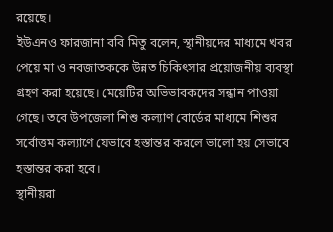রয়েছে।
ইউএনও ফারজানা ববি মিতু বলেন, স্থানীয়দের মাধ্যমে খবর পেয়ে মা ও নবজাতককে উন্নত চিকিৎসার প্রয়োজনীয় ব্যবস্থা গ্রহণ করা হয়েছে। মেয়েটির অভিভাবকদের সন্ধান পাওয়া গেছে। তবে উপজেলা শিশু কল্যাণ বোর্ডের মাধ্যমে শিশুর সর্বোত্তম কল্যাণে যেভাবে হস্তান্তর করলে ভালো হয় সেভাবে হস্তান্তর করা হবে।
স্থানীয়রা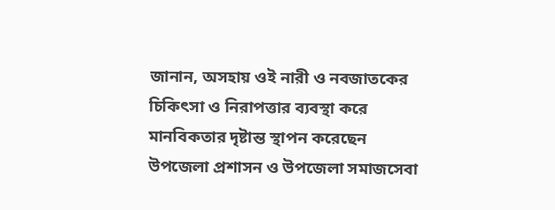জানান, অসহায় ওই নারী ও নবজাতকের চিকিৎসা ও নিরাপত্তার ব্যবস্থা করে মানবিকতার দৃষ্টান্ত স্থাপন করেছেন উপজেলা প্রশাসন ও উপজেলা সমাজসেবা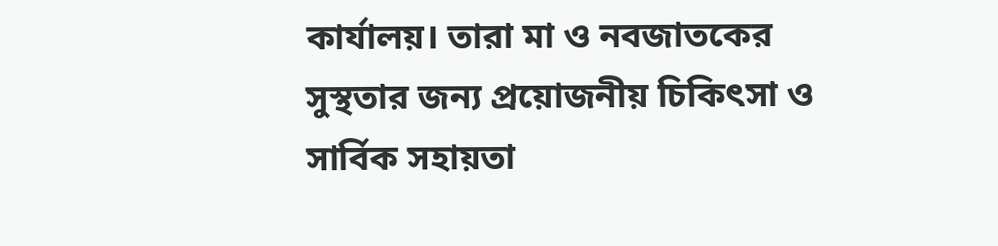কার্যালয়। তারা মা ও নবজাতকের সুস্থতার জন্য প্রয়োজনীয় চিকিৎসা ও সার্বিক সহায়তা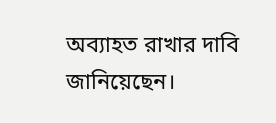অব্যাহত রাখার দাবি জানিয়েছেন।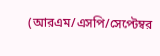(আরএম/এসপি/সেপ্টেম্বর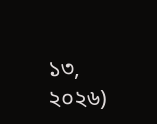১৩, ২০২৬)